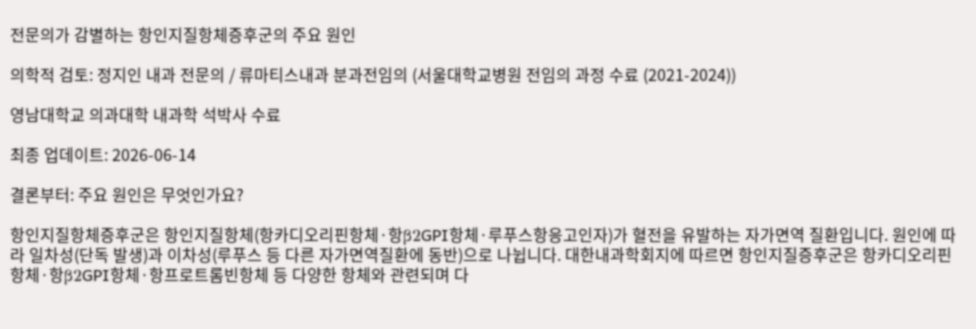전문의가 감별하는 항인지질항체증후군의 주요 원인

의학적 검토: 정지인 내과 전문의 / 류마티스내과 분과전임의 (서울대학교병원 전임의 과정 수료 (2021-2024))

영남대학교 의과대학 내과학 석박사 수료

최종 업데이트: 2026-06-14

결론부터: 주요 원인은 무엇인가요?

항인지질항체증후군은 항인지질항체(항카디오리핀항체·항β2GPI항체·루푸스항응고인자)가 혈전을 유발하는 자가면역 질환입니다. 원인에 따라 일차성(단독 발생)과 이차성(루푸스 등 다른 자가면역질환에 동반)으로 나뉩니다. 대한내과학회지에 따르면 항인지질증후군은 항카디오리핀항체·항β2GPI항체·항프로트롬빈항체 등 다양한 항체와 관련되며 다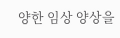양한 임상 양상을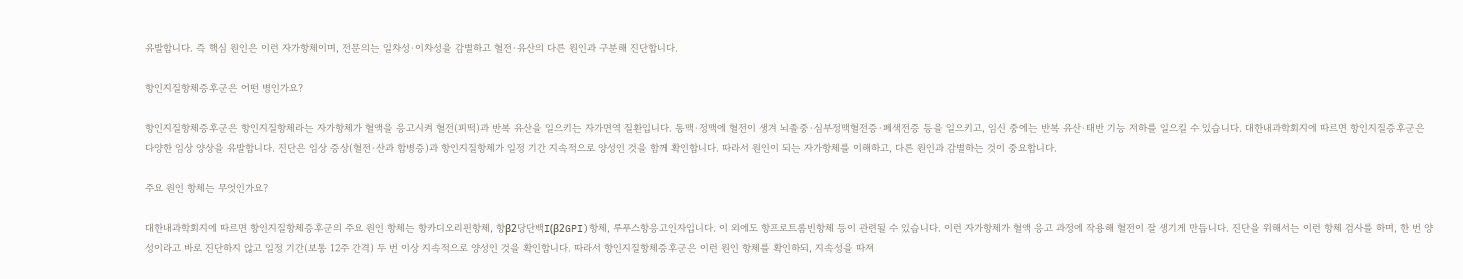유발합니다. 즉 핵심 원인은 이런 자가항체이며, 전문의는 일차성·이차성을 감별하고 혈전·유산의 다른 원인과 구분해 진단합니다.

항인지질항체증후군은 어떤 병인가요?

항인지질항체증후군은 항인지질항체라는 자가항체가 혈액을 응고시켜 혈전(피떡)과 반복 유산을 일으키는 자가면역 질환입니다. 동맥·정맥에 혈전이 생겨 뇌졸중·심부정맥혈전증·폐색전증 등을 일으키고, 임신 중에는 반복 유산·태반 기능 저하를 일으킬 수 있습니다. 대한내과학회지에 따르면 항인지질증후군은 다양한 임상 양상을 유발합니다. 진단은 임상 증상(혈전·산과 합병증)과 항인지질항체가 일정 기간 지속적으로 양성인 것을 함께 확인합니다. 따라서 원인이 되는 자가항체를 이해하고, 다른 원인과 감별하는 것이 중요합니다.

주요 원인 항체는 무엇인가요?

대한내과학회지에 따르면 항인지질항체증후군의 주요 원인 항체는 항카디오리핀항체, 항β2당단백I(β2GPI)항체, 루푸스항응고인자입니다. 이 외에도 항프로트롬빈항체 등이 관련될 수 있습니다. 이런 자가항체가 혈액 응고 과정에 작용해 혈전이 잘 생기게 만듭니다. 진단을 위해서는 이런 항체 검사를 하며, 한 번 양성이라고 바로 진단하지 않고 일정 기간(보통 12주 간격) 두 번 이상 지속적으로 양성인 것을 확인합니다. 따라서 항인지질항체증후군은 이런 원인 항체를 확인하되, 지속성을 따져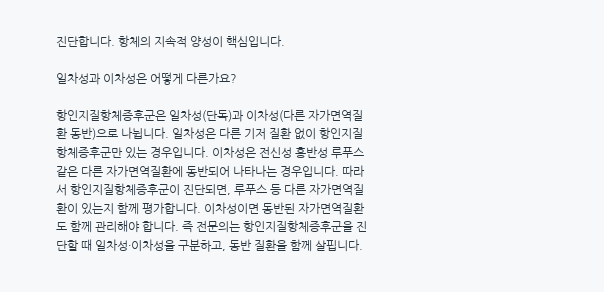진단합니다. 항체의 지속적 양성이 핵심입니다.

일차성과 이차성은 어떻게 다른가요?

항인지질항체증후군은 일차성(단독)과 이차성(다른 자가면역질환 동반)으로 나뉩니다. 일차성은 다른 기저 질환 없이 항인지질항체증후군만 있는 경우입니다. 이차성은 전신성 홍반성 루푸스 같은 다른 자가면역질환에 동반되어 나타나는 경우입니다. 따라서 항인지질항체증후군이 진단되면, 루푸스 등 다른 자가면역질환이 있는지 함께 평가합니다. 이차성이면 동반된 자가면역질환도 함께 관리해야 합니다. 즉 전문의는 항인지질항체증후군을 진단할 때 일차성·이차성을 구분하고, 동반 질환을 함께 살핍니다.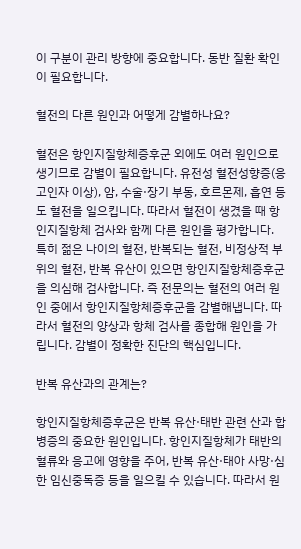이 구분이 관리 방향에 중요합니다. 동반 질환 확인이 필요합니다.

혈전의 다른 원인과 어떻게 감별하나요?

혈전은 항인지질항체증후군 외에도 여러 원인으로 생기므로 감별이 필요합니다. 유전성 혈전성향증(응고인자 이상), 암, 수술·장기 부동, 호르몬제, 흡연 등도 혈전을 일으킵니다. 따라서 혈전이 생겼을 때 항인지질항체 검사와 함께 다른 원인을 평가합니다. 특히 젊은 나이의 혈전, 반복되는 혈전, 비정상적 부위의 혈전, 반복 유산이 있으면 항인지질항체증후군을 의심해 검사합니다. 즉 전문의는 혈전의 여러 원인 중에서 항인지질항체증후군을 감별해냅니다. 따라서 혈전의 양상과 항체 검사를 종합해 원인을 가립니다. 감별이 정확한 진단의 핵심입니다.

반복 유산과의 관계는?

항인지질항체증후군은 반복 유산·태반 관련 산과 합병증의 중요한 원인입니다. 항인지질항체가 태반의 혈류와 응고에 영향을 주어, 반복 유산·태아 사망·심한 임신중독증 등을 일으킬 수 있습니다. 따라서 원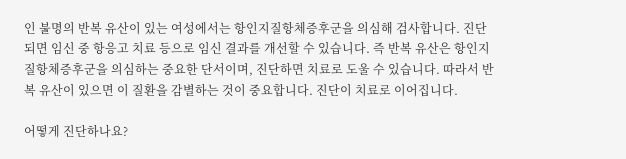인 불명의 반복 유산이 있는 여성에서는 항인지질항체증후군을 의심해 검사합니다. 진단되면 임신 중 항응고 치료 등으로 임신 결과를 개선할 수 있습니다. 즉 반복 유산은 항인지질항체증후군을 의심하는 중요한 단서이며, 진단하면 치료로 도울 수 있습니다. 따라서 반복 유산이 있으면 이 질환을 감별하는 것이 중요합니다. 진단이 치료로 이어집니다.

어떻게 진단하나요?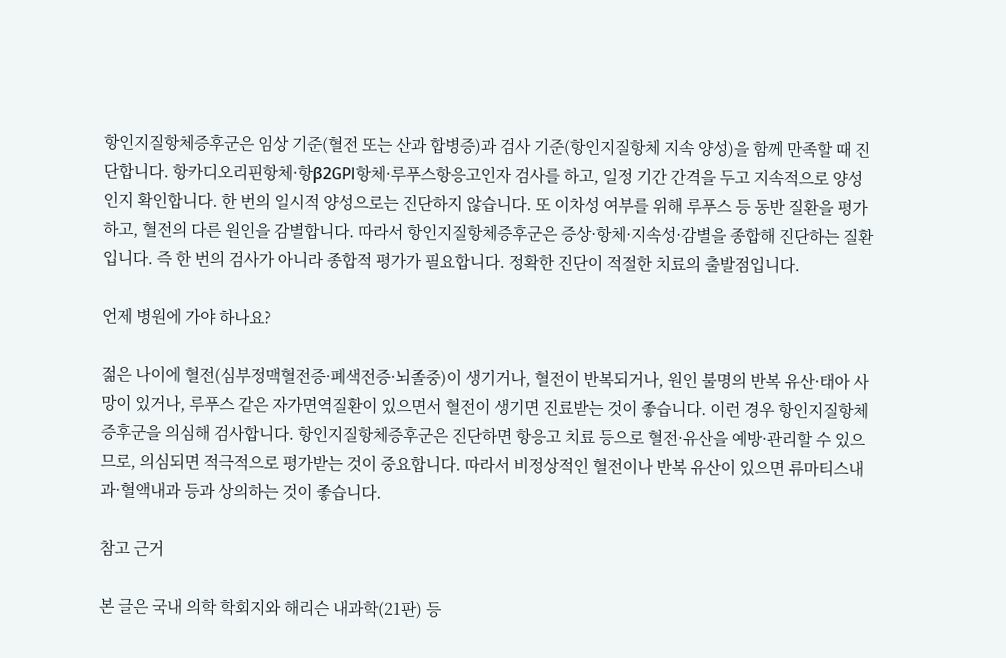항인지질항체증후군은 임상 기준(혈전 또는 산과 합병증)과 검사 기준(항인지질항체 지속 양성)을 함께 만족할 때 진단합니다. 항카디오리핀항체·항β2GPI항체·루푸스항응고인자 검사를 하고, 일정 기간 간격을 두고 지속적으로 양성인지 확인합니다. 한 번의 일시적 양성으로는 진단하지 않습니다. 또 이차성 여부를 위해 루푸스 등 동반 질환을 평가하고, 혈전의 다른 원인을 감별합니다. 따라서 항인지질항체증후군은 증상·항체·지속성·감별을 종합해 진단하는 질환입니다. 즉 한 번의 검사가 아니라 종합적 평가가 필요합니다. 정확한 진단이 적절한 치료의 출발점입니다.

언제 병원에 가야 하나요?

젊은 나이에 혈전(심부정맥혈전증·폐색전증·뇌졸중)이 생기거나, 혈전이 반복되거나, 원인 불명의 반복 유산·태아 사망이 있거나, 루푸스 같은 자가면역질환이 있으면서 혈전이 생기면 진료받는 것이 좋습니다. 이런 경우 항인지질항체증후군을 의심해 검사합니다. 항인지질항체증후군은 진단하면 항응고 치료 등으로 혈전·유산을 예방·관리할 수 있으므로, 의심되면 적극적으로 평가받는 것이 중요합니다. 따라서 비정상적인 혈전이나 반복 유산이 있으면 류마티스내과·혈액내과 등과 상의하는 것이 좋습니다.

참고 근거

본 글은 국내 의학 학회지와 해리슨 내과학(21판) 등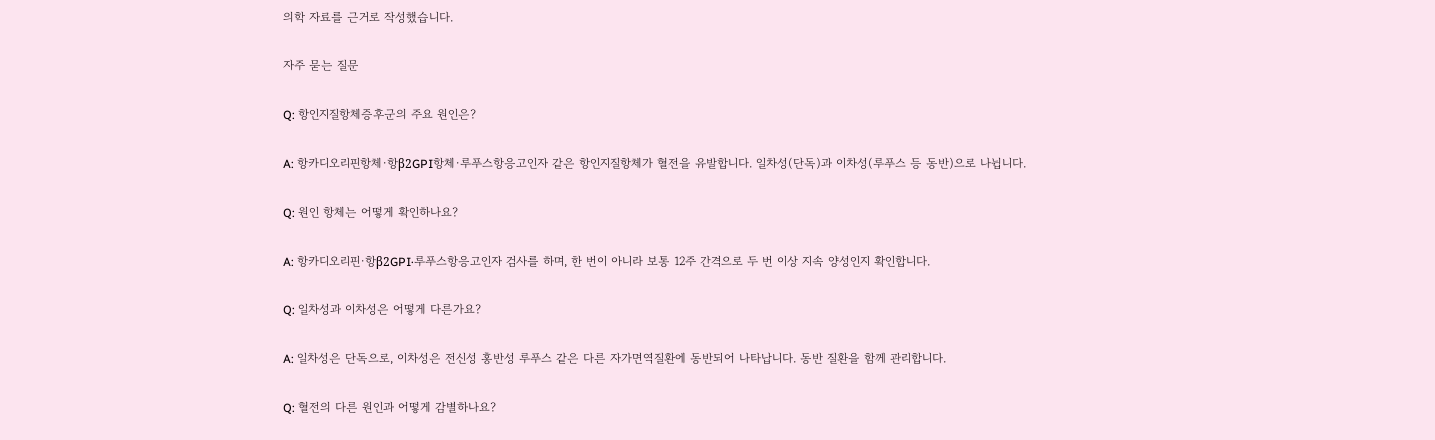의학 자료를 근거로 작성했습니다.

자주 묻는 질문

Q: 항인지질항체증후군의 주요 원인은?

A: 항카디오리핀항체·항β2GPI항체·루푸스항응고인자 같은 항인지질항체가 혈전을 유발합니다. 일차성(단독)과 이차성(루푸스 등 동반)으로 나뉩니다.

Q: 원인 항체는 어떻게 확인하나요?

A: 항카디오리핀·항β2GPI·루푸스항응고인자 검사를 하며, 한 번이 아니라 보통 12주 간격으로 두 번 이상 지속 양성인지 확인합니다.

Q: 일차성과 이차성은 어떻게 다른가요?

A: 일차성은 단독으로, 이차성은 전신성 홍반성 루푸스 같은 다른 자가면역질환에 동반되어 나타납니다. 동반 질환을 함께 관리합니다.

Q: 혈전의 다른 원인과 어떻게 감별하나요?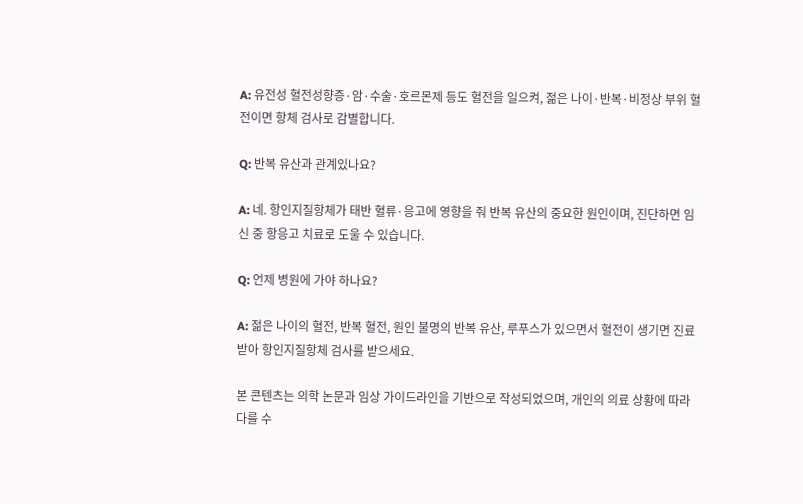A: 유전성 혈전성향증·암·수술·호르몬제 등도 혈전을 일으켜, 젊은 나이·반복·비정상 부위 혈전이면 항체 검사로 감별합니다.

Q: 반복 유산과 관계있나요?

A: 네. 항인지질항체가 태반 혈류·응고에 영향을 줘 반복 유산의 중요한 원인이며, 진단하면 임신 중 항응고 치료로 도울 수 있습니다.

Q: 언제 병원에 가야 하나요?

A: 젊은 나이의 혈전, 반복 혈전, 원인 불명의 반복 유산, 루푸스가 있으면서 혈전이 생기면 진료받아 항인지질항체 검사를 받으세요.

본 콘텐츠는 의학 논문과 임상 가이드라인을 기반으로 작성되었으며, 개인의 의료 상황에 따라 다를 수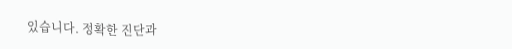있습니다. 정확한 진단과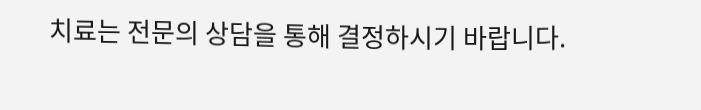치료는 전문의 상담을 통해 결정하시기 바랍니다.